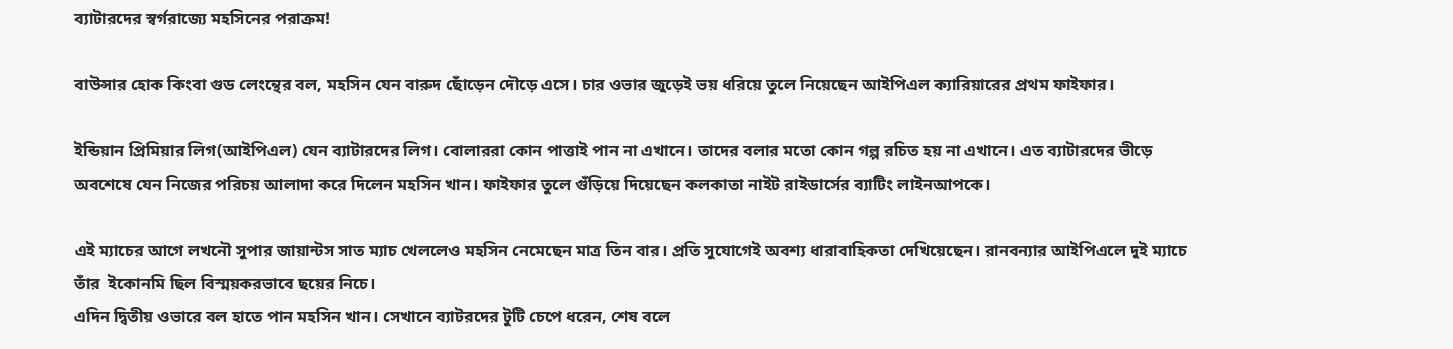ব্যাটারদের স্বর্গরাজ্যে মহসিনের পরাক্রম!

বাউন্সার হোক কিংবা গুড লেংন্থের বল, মহসিন যেন বারুদ ছোঁড়েন দৌড়ে এসে। চার ওভার জুড়েই ভয় ধরিয়ে তুলে নিয়েছেন আইপিএল ক্যারিয়ারের প্রথম ফাইফার।

ইন্ডিয়ান প্রিমিয়ার লিগ(আইপিএল) যেন ব্যাটারদের লিগ। বোলাররা কোন পাত্তাই পান না এখানে। তাদের বলার মতো কোন গল্প রচিত হয় না এখানে। এত ব্যাটারদের ভীড়ে অবশেষে যেন নিজের পরিচয় আলাদা করে দিলেন মহসিন খান। ফাইফার তুলে গুঁড়িয়ে দিয়েছেন কলকাতা নাইট রাইডার্সের ব্যাটিং লাইনআপকে।

এই ম্যাচের আগে লখনৌ সুপার জায়ান্টস সাত ম্যাচ খেললেও মহসিন নেমেছেন মাত্র তিন বার। প্রতি সুযোগেই অবশ্য ধারাবাহিকতা দেখিয়েছেন। রানবন্যার আইপিএলে দুই ম্যাচে তাঁর  ইকোনমি ছিল বিস্ময়করভাবে ছয়ের নিচে।
এদিন দ্বিতীয় ওভারে বল হাতে পান মহসিন খান। সেখানে ব্যাটরদের টুটি চেপে ধরেন, শেষ বলে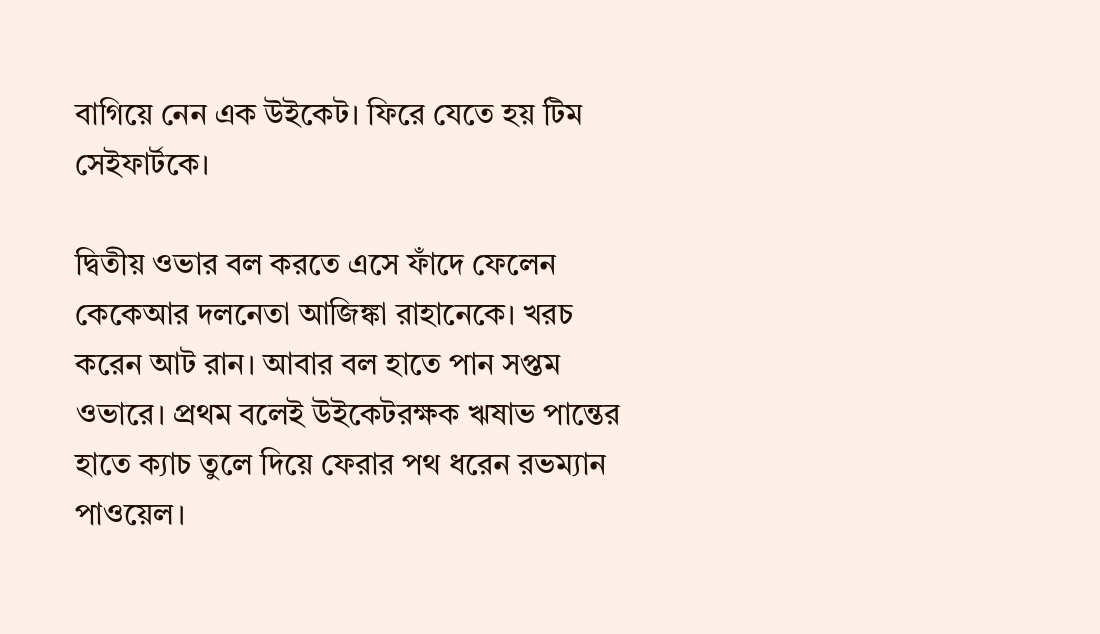বাগিয়ে নেন এক উইকেট। ফিরে যেতে হয় টিম সেইফার্টকে।

দ্বিতীয় ওভার বল করতে এসে ফাঁদে ফেলেন কেকেআর দলনেতা আজিঙ্কা রাহানেকে। খরচ করেন আট রান। আবার বল হাতে পান সপ্তম ওভারে। প্রথম বলেই উইকেটরক্ষক ঋষাভ পান্তের হাতে ক্যাচ তুলে দিয়ে ফেরার পথ ধরেন রভম্যান পাওয়েল।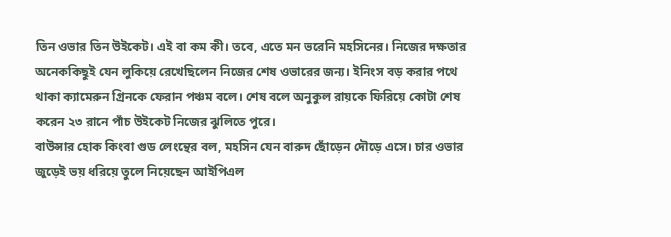তিন ওভার তিন উইকেট। এই বা কম কী। তবে, এতে মন ভরেনি মহসিনের। নিজের দক্ষতার অনেককিছুই যেন লুকিয়ে রেখেছিলেন নিজের শেষ ওভারের জন্য। ইনিংস বড় করার পথে থাকা ক্যামেরুন গ্রিনকে ফেরান পঞ্চম বলে। শেষ বলে অনুকুল রায়কে ফিরিয়ে কোটা শেষ করেন ২৩ রানে পাঁচ উইকেট নিজের ঝুলিতে পুরে।
বাউন্সার হোক কিংবা গুড লেংন্থের বল, মহসিন যেন বারুদ ছোঁড়েন দৌড়ে এসে। চার ওভার জুড়েই ভয় ধরিয়ে তুলে নিয়েছেন আইপিএল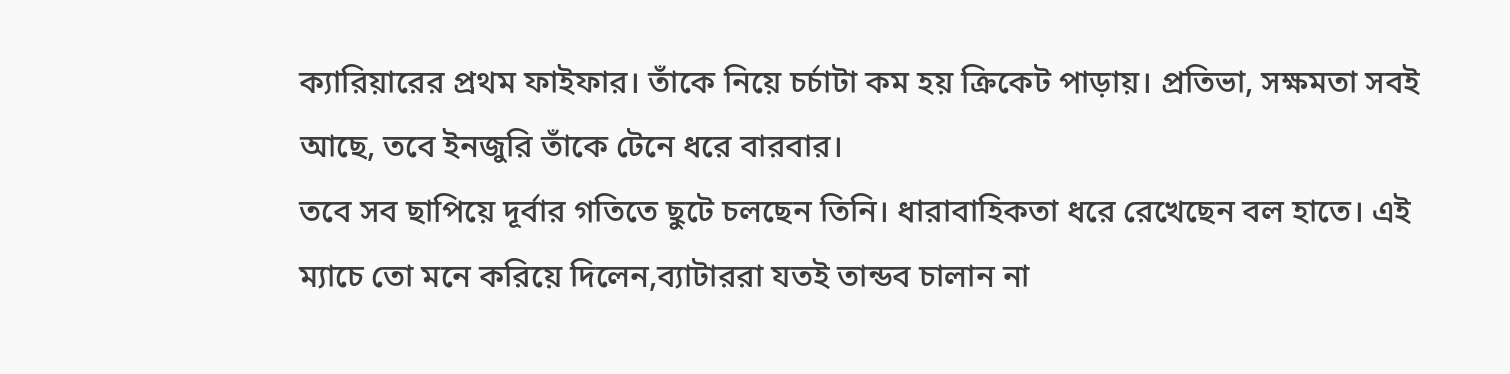ক্যারিয়ারের প্রথম ফাইফার। তাঁকে নিয়ে চর্চাটা কম হয় ক্রিকেট পাড়ায়। প্রতিভা, সক্ষমতা সবই আছে, তবে ইনজুরি তাঁকে টেনে ধরে বারবার।
তবে সব ছাপিয়ে দূর্বার গতিতে ছুটে চলছেন তিনি। ধারাবাহিকতা ধরে রেখেছেন বল হাতে। এই ম্যাচে তো মনে করিয়ে দিলেন,ব্যাটাররা যতই তান্ডব চালান না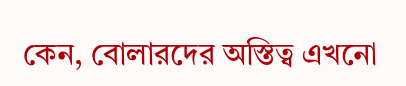কেন, বোলারদের অস্তিত্ব এখনো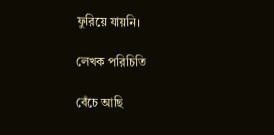ফুরিয়ে যায়নি।

লেখক পরিচিতি

বেঁচে আছি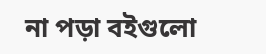না পড়া বইগুলো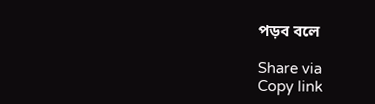পড়ব বলে

Share via
Copy link